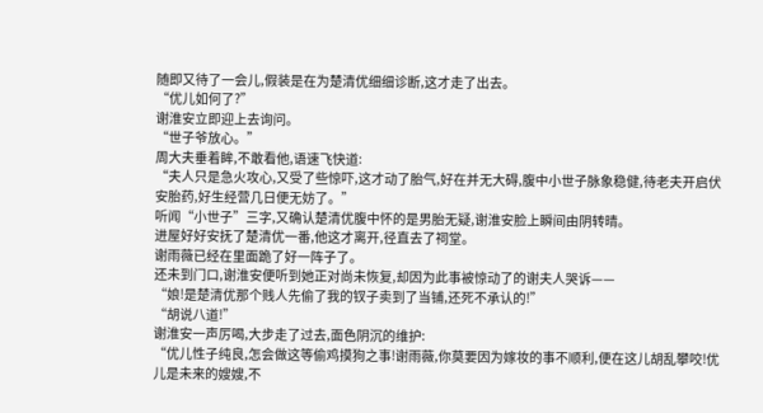随即又待了一会儿,假装是在为楚清优细细诊断,这才走了出去。
“优儿如何了?”
谢淮安立即迎上去询问。
“世子爷放心。”
周大夫垂着眸,不敢看他,语速飞快道:
“夫人只是急火攻心,又受了些惊吓,这才动了胎气,好在并无大碍,腹中小世子脉象稳健,待老夫开启伏安胎药,好生经营几日便无妨了。”
听闻“小世子”三字,又确认楚清优腹中怀的是男胎无疑,谢淮安脸上瞬间由阴转晴。
进屋好好安抚了楚清优一番,他这才离开,径直去了祠堂。
谢雨薇已经在里面跪了好一阵子了。
还未到门口,谢淮安便听到她正对尚未恢复,却因为此事被惊动了的谢夫人哭诉——
“娘!是楚清优那个贱人先偷了我的钗子卖到了当铺,还死不承认的!”
“胡说八道!”
谢淮安一声厉喝,大步走了过去,面色阴沉的维护:
“优儿性子纯良,怎会做这等偷鸡摸狗之事!谢雨薇,你莫要因为嫁妆的事不顺利,便在这儿胡乱攀咬!优儿是未来的嫂嫂,不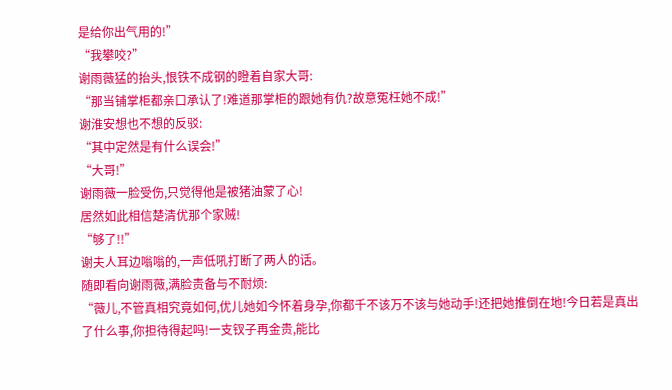是给你出气用的!”
“我攀咬?”
谢雨薇猛的抬头,恨铁不成钢的瞪着自家大哥:
“那当铺掌柜都亲口承认了!难道那掌柜的跟她有仇?故意冤枉她不成!”
谢淮安想也不想的反驳:
“其中定然是有什么误会!”
“大哥!”
谢雨薇一脸受伤,只觉得他是被猪油蒙了心!
居然如此相信楚清优那个家贼!
“够了!!”
谢夫人耳边嗡嗡的,一声低吼打断了两人的话。
随即看向谢雨薇,满脸责备与不耐烦:
“薇儿,不管真相究竟如何,优儿她如今怀着身孕,你都千不该万不该与她动手!还把她推倒在地!今日若是真出了什么事,你担待得起吗!一支钗子再金贵,能比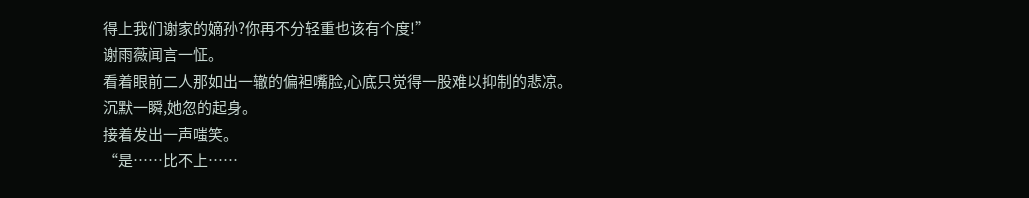得上我们谢家的嫡孙?你再不分轻重也该有个度!”
谢雨薇闻言一怔。
看着眼前二人那如出一辙的偏袒嘴脸,心底只觉得一股难以抑制的悲凉。
沉默一瞬,她忽的起身。
接着发出一声嗤笑。
“是……比不上……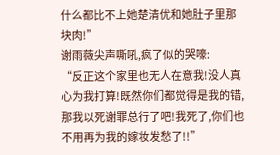什么都比不上她楚清优和她肚子里那块肉!”
谢雨薇尖声嘶吼,疯了似的哭嚎:
“反正这个家里也无人在意我!没人真心为我打算!既然你们都觉得是我的错,那我以死谢罪总行了吧!我死了,你们也不用再为我的嫁妆发愁了!!”